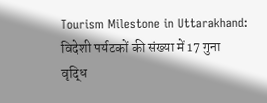Tourism Milestone in Uttarakhand: विदेशी पर्यटकों की संख्या में 17 गुना वृद्धि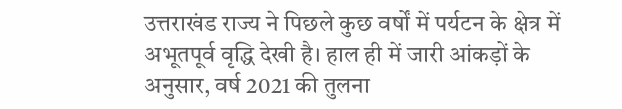उत्तराखंड राज्य ने पिछले कुछ वर्षों में पर्यटन के क्षेत्र में अभूतपूर्व वृद्धि देखी है। हाल ही में जारी आंकड़ों के अनुसार, वर्ष 2021 की तुलना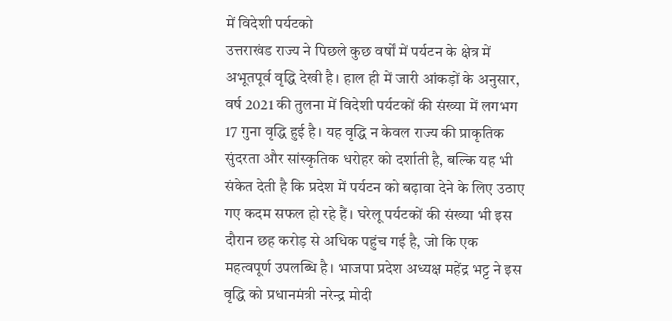में विदेशी पर्यटको
उत्तराखंड राज्य ने पिछले कुछ वर्षों में पर्यटन के क्षेत्र में अभूतपूर्व वृद्धि देखी है। हाल ही में जारी आंकड़ों के अनुसार, वर्ष 2021 की तुलना में विदेशी पर्यटकों की संख्या में लगभग 17 गुना वृद्धि हुई है। यह वृद्धि न केवल राज्य की प्राकृतिक सुंदरता और सांस्कृतिक धरोहर को दर्शाती है, बल्कि यह भी संकेत देती है कि प्रदेश में पर्यटन को बढ़ावा देने के लिए उठाए गए कदम सफल हो रहे हैं। घरेलू पर्यटकों की संख्या भी इस दौरान छह करोड़ से अधिक पहुंच गई है, जो कि एक महत्वपूर्ण उपलब्धि है। भाजपा प्रदेश अध्यक्ष महेंद्र भट्ट ने इस वृद्धि को प्रधानमंत्री नरेन्द्र मोदी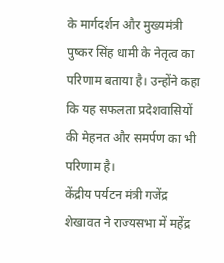के मार्गदर्शन और मुख्यमंत्री पुष्कर सिंह धामी के नेतृत्व का परिणाम बताया है। उन्होंने कहा कि यह सफलता प्रदेशवासियों की मेहनत और समर्पण का भी परिणाम है।
केंद्रीय पर्यटन मंत्री गजेंद्र शेखावत ने राज्यसभा में महेंद्र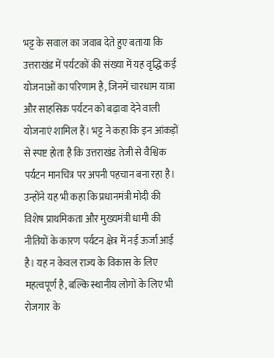भट्ट के सवाल का जवाब देते हुए बताया कि उत्तराखंड में पर्यटकों की संख्या में यह वृद्धि कई योजनाओं का परिणाम है, जिनमें चारधाम यात्रा और साहसिक पर्यटन को बढ़ावा देने वाली योजनाएं शामिल हैं। भट्ट ने कहा कि इन आंकड़ों से स्पष्ट होता है कि उत्तराखंड तेजी से वैश्विक पर्यटन मानचित्र पर अपनी पहचान बना रहा है। उन्होंने यह भी कहा कि प्रधानमंत्री मोदी की विशेष प्राथमिकता और मुख्यमंत्री धामी की नीतियों के कारण पर्यटन क्षेत्र में नई ऊर्जा आई है। यह न केवल राज्य के विकास के लिए महत्वपूर्ण है, बल्कि स्थानीय लोगों के लिए भी रोजगार के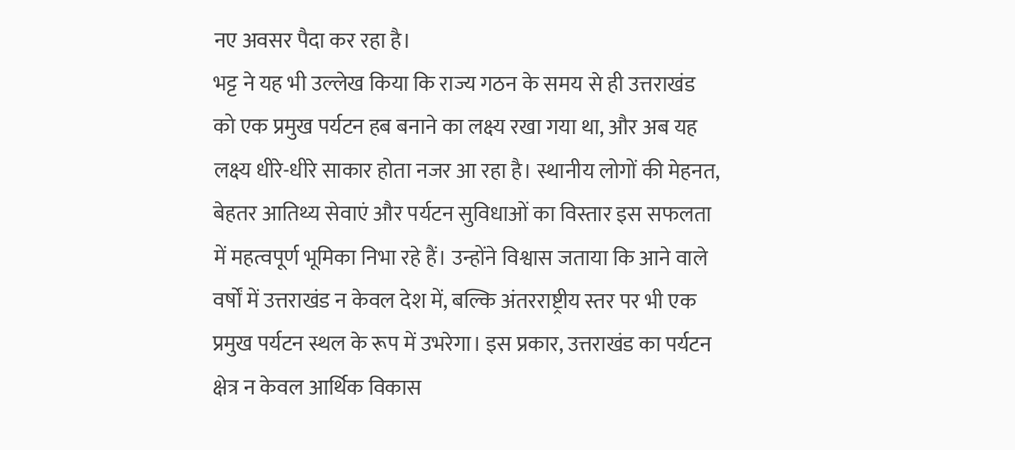नए अवसर पैदा कर रहा है।
भट्ट ने यह भी उल्लेख किया कि राज्य गठन के समय से ही उत्तराखंड को एक प्रमुख पर्यटन हब बनाने का लक्ष्य रखा गया था, और अब यह लक्ष्य धीरे-धीरे साकार होता नजर आ रहा है। स्थानीय लोगों की मेहनत, बेहतर आतिथ्य सेवाएं और पर्यटन सुविधाओं का विस्तार इस सफलता में महत्वपूर्ण भूमिका निभा रहे हैं। उन्होंने विश्वास जताया कि आने वाले वर्षों में उत्तराखंड न केवल देश में, बल्कि अंतरराष्ट्रीय स्तर पर भी एक प्रमुख पर्यटन स्थल के रूप में उभरेगा। इस प्रकार, उत्तराखंड का पर्यटन क्षेत्र न केवल आर्थिक विकास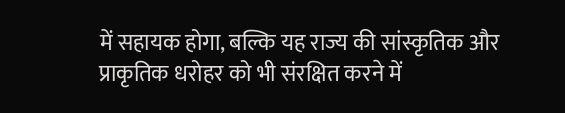में सहायक होगा, बल्कि यह राज्य की सांस्कृतिक और प्राकृतिक धरोहर को भी संरक्षित करने में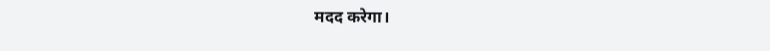मदद करेगा।